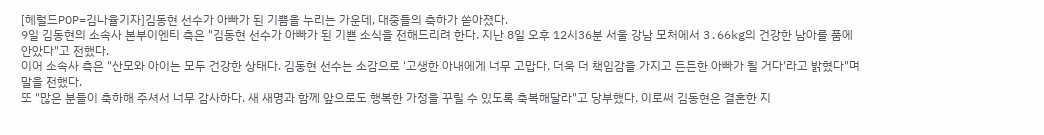[헤럴드POP=김나율기자]김동현 선수가 아빠가 된 기쁨을 누리는 가운데, 대중들의 축하가 쏟아졌다.
9일 김동현의 소속사 본부이엔티 측은 "김동현 선수가 아빠가 된 기쁜 소식을 전해드리려 한다. 지난 8일 오후 12시36분 서울 강남 모처에서 3.66kg의 건강한 남아를 품에 안았다"고 전했다.
이어 소속사 측은 "산모와 아이는 모두 건강한 상태다. 김동현 선수는 소감으로 '고생한 아내에게 너무 고맙다. 더욱 더 책임감을 가지고 든든한 아빠가 될 거다'라고 밝혔다"며 말을 전했다.
또 "많은 분들이 축하해 주셔서 너무 감사하다. 새 새명과 함께 앞으로도 행복한 가정을 꾸릴 수 있도록 축복해달라"고 당부했다. 이로써 김동현은 결혼한 지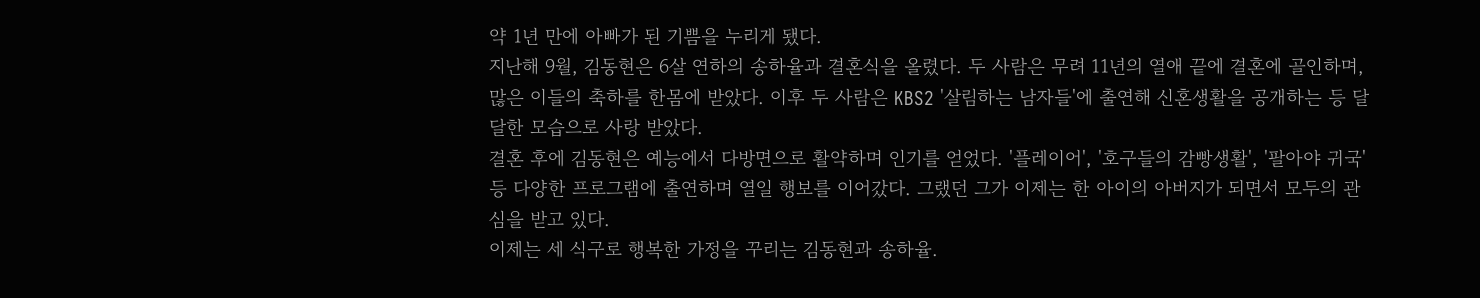약 1년 만에 아빠가 된 기쁨을 누리게 됐다.
지난해 9월, 김동현은 6살 연하의 송하율과 결혼식을 올렸다. 두 사람은 무려 11년의 열애 끝에 결혼에 골인하며, 많은 이들의 축하를 한몸에 받았다. 이후 두 사람은 KBS2 '살림하는 남자들'에 출연해 신혼생활을 공개하는 등 달달한 모습으로 사랑 받았다.
결혼 후에 김동현은 예능에서 다방면으로 활약하며 인기를 얻었다. '플레이어', '호구들의 감빵생활', '팔아야 귀국' 등 다양한 프로그램에 출연하며 열일 행보를 이어갔다. 그랬던 그가 이제는 한 아이의 아버지가 되면서 모두의 관심을 받고 있다.
이제는 세 식구로 행복한 가정을 꾸리는 김동현과 송하율.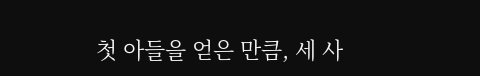첫 아들을 얻은 만큼, 세 사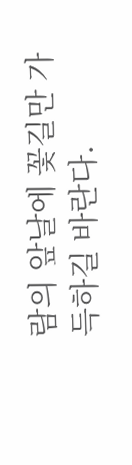람의 앞날에 꽃길만 가득하길 바란다.